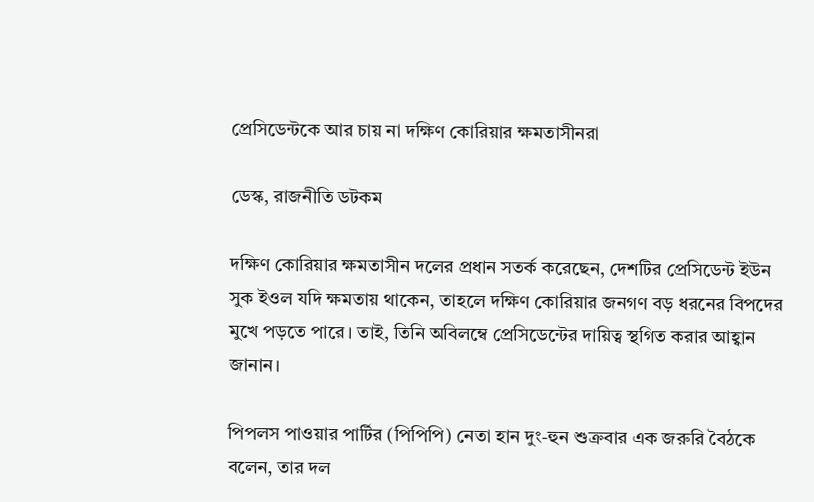প্রেসিডেন্টকে আর চায় না দক্ষিণ কোরিয়ার ক্ষমতাসীনরা

ডেস্ক, রাজনীতি ডটকম

দক্ষিণ কোরিয়ার ক্ষমতাসীন দলের প্রধান সতর্ক করেছেন, দেশটির প্রেসিডেন্ট ইউন সুক ইওল যদি ক্ষমতায় থাকেন, তাহলে দক্ষিণ কোরিয়ার জনগণ বড় ধরনের বিপদের মুখে পড়তে পারে। তাই, তিনি অবিলম্বে প্রেসিডেন্টের দায়িত্ব স্থগিত করার আহ্বান জানান।

পিপলস পাওয়ার পার্টির (পিপিপি) নেতা হান দুং-হুন শুক্রবার এক জরুরি বৈঠকে বলেন, তার দল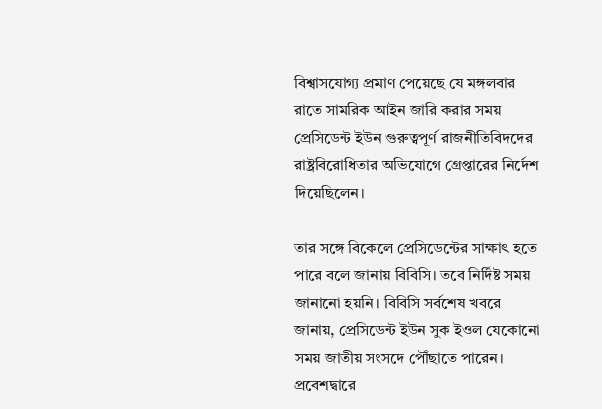বিশ্বাসযোগ্য প্রমাণ পেয়েছে যে মঙ্গলবার রাতে সামরিক আইন জারি করার সময় প্রেসিডেন্ট ইউন গুরুত্বপূর্ণ রাজনীতিবিদদের রাষ্ট্রবিরোধিতার অভিযোগে গ্রেপ্তারের নির্দেশ দিয়েছিলেন।

তার সঙ্গে বিকেলে প্রেসিডেন্টের সাক্ষাৎ হতে পারে বলে জানায় বিবিসি। তবে নির্দিষ্ট সময় জানানো হয়নি। বিবিসি সর্বশেষ খবরে জানায়, প্রেসিডেন্ট ইউন সুক ইওল যেকোনো সময় জাতীয় সংসদে পৌঁছাতে পারেন। প্রবেশদ্বারে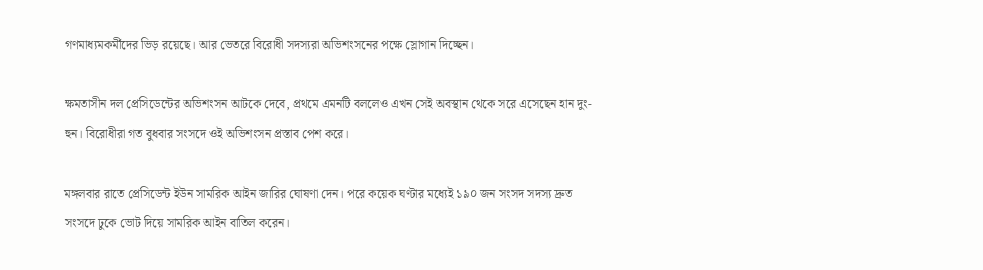গণমাধ্যমকর্মীদের ভিড় রয়েছে। আর ভেতরে বিরোধী সদস্যরা অভিশংসনের পক্ষে স্লোগান দিচ্ছেন।

ক্ষমতাসীন দল প্রেসিডেন্টের অভিশংসন আটকে দেবে, প্রথমে এমনটি বললেও এখন সেই অবস্থান থেকে সরে এসেছেন হান দুং-হুন। বিরোধীরা গত বুধবার সংসদে ওই অভিশংসন প্রস্তাব পেশ করে।

মঙ্গলবার রাতে প্রেসিডেন্ট ইউন সামরিক আইন জারির ঘোষণা দেন। পরে কয়েক ঘণ্টার মধ্যেই ১৯০ জন সংসদ সদস্য দ্রুত সংসদে ঢুকে ভোট দিয়ে সামরিক আইন বাতিল করেন।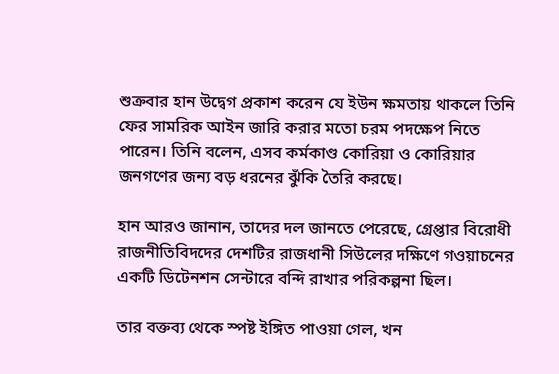শুক্রবার হান উদ্বেগ প্রকাশ করেন যে ইউন ক্ষমতায় থাকলে তিনি ফের সামরিক আইন জারি করার মতো চরম পদক্ষেপ নিতে পারেন। তিনি বলেন, এসব কর্মকাণ্ড কোরিয়া ও কোরিয়ার জনগণের জন্য বড় ধরনের ঝুঁকি তৈরি করছে।

হান আরও জানান, তাদের দল জানতে পেরেছে, গ্রেপ্তার বিরোধী রাজনীতিবিদদের দেশটির রাজধানী সিউলের দক্ষিণে গওয়াচনের একটি ডিটেনশন সেন্টারে বন্দি রাখার পরিকল্পনা ছিল।

তার বক্তব্য থেকে স্পষ্ট ইঙ্গিত পাওয়া গেল, খন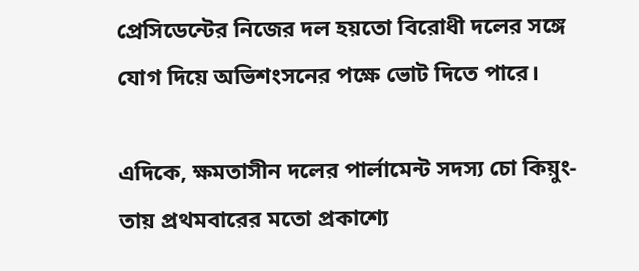প্রেসিডেন্টের নিজের দল হয়তো বিরোধী দলের সঙ্গে যোগ দিয়ে অভিশংসনের পক্ষে ভোট দিতে পারে।

এদিকে, ক্ষমতাসীন দলের পার্লামেন্ট সদস্য চো কিয়ুং-তায় প্রথমবারের মতো প্রকাশ্যে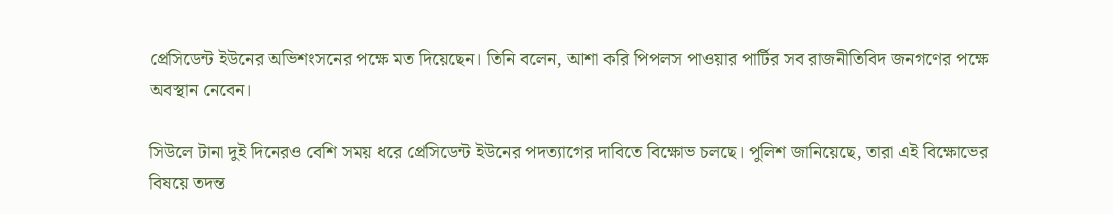প্রেসিডেন্ট ইউনের অভিশংসনের পক্ষে মত দিয়েছেন। তিনি বলেন, আশা করি পিপলস পাওয়ার পার্টির সব রাজনীতিবিদ জনগণের পক্ষে অবস্থান নেবেন।

সিউলে টানা দুই দিনেরও বেশি সময় ধরে প্রেসিডেন্ট ইউনের পদত্যাগের দাবিতে বিক্ষোভ চলছে। পুলিশ জানিয়েছে, তারা এই বিক্ষোভের বিষয়ে তদন্ত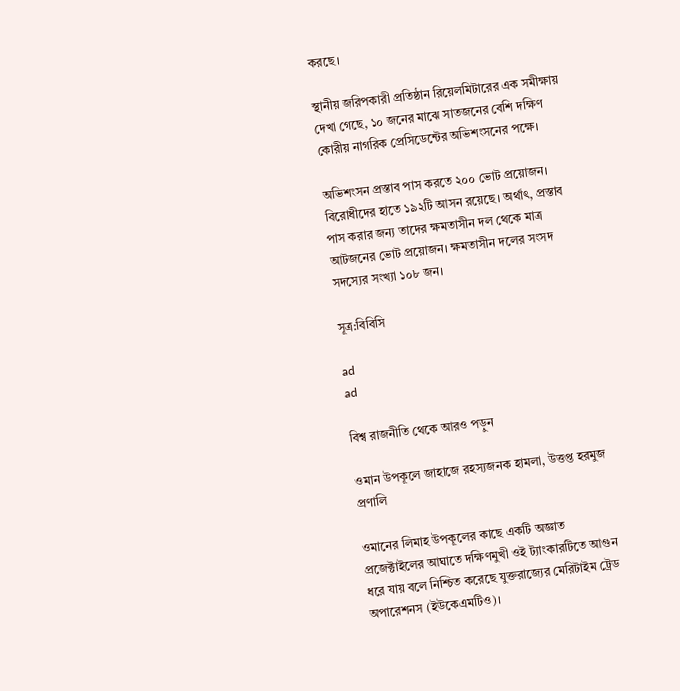করছে।

স্থানীয় জরিপকারী প্রতিষ্ঠান রিয়েলমিটারের এক সমীক্ষায় দেখা গেছে, ১০ জনের মাঝে সাতজনের বেশি দক্ষিণ কোরীয় নাগরিক প্রেসিডেন্টের অভিশংসনের পক্ষে।

অভিশংসন প্রস্তাব পাস করতে ২০০ ভোট প্রয়োজন। বিরোধীদের হাতে ১৯২টি আসন রয়েছে। অর্থাৎ, প্রস্তাব পাস করার জন্য তাদের ক্ষমতাসীন দল থেকে মাত্র আটজনের ভোট প্রয়োজন। ক্ষমতাসীন দলের সংসদ সদস্যের সংখ্যা ১০৮ জন।

সূত্র:বিবিসি

ad
ad

বিশ্ব রাজনীতি থেকে আরও পড়ুন

ওমান উপকূলে জাহাজে রহস্যজনক হামলা, উত্তপ্ত হরমুজ প্রণালি

ওমানের লিমাহ উপকূলের কাছে একটি অজ্ঞাত প্রজেক্টাইলের আঘাতে দক্ষিণমুখী ওই ট্যাংকারটিতে আগুন ধরে যায় বলে নিশ্চিত করেছে যুক্তরাজ্যের মেরিটাইম ট্রেড অপারেশনস (ইউকেএমটিও)।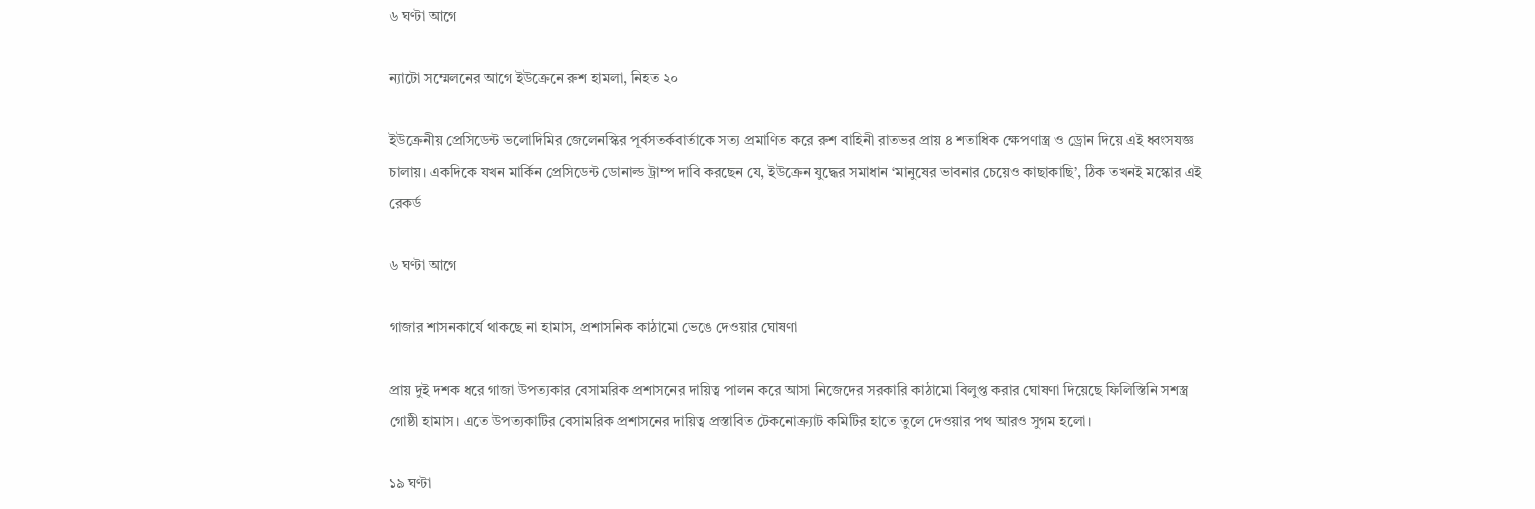৬ ঘণ্টা আগে

ন্যাটো সম্মেলনের আগে ইউক্রেনে রুশ হামলা, নিহত ২০

ইউক্রেনীয় প্রেসিডেন্ট ভলোদিমির জেলেনস্কির পূর্বসতর্কবার্তাকে সত্য প্রমাণিত করে রুশ বাহিনী রাতভর প্রায় ৪ শতাধিক ক্ষেপণাস্ত্র ও ড্রোন দিয়ে এই ধ্বংসযজ্ঞ চালায়। একদিকে যখন মার্কিন প্রেসিডেন্ট ডোনাল্ড ট্রাম্প দাবি করছেন যে, ইউক্রেন যুদ্ধের সমাধান ‘মানুষের ভাবনার চেয়েও কাছাকাছি’, ঠিক তখনই মস্কোর এই রেকর্ড

৬ ঘণ্টা আগে

গাজার শাসনকার্যে থাকছে না হামাস, প্রশাসনিক কাঠামো ভেঙে দেওয়ার ঘোষণা

প্রায় দুই দশক ধরে গাজা উপত্যকার বেসামরিক প্রশাসনের দায়িত্ব পালন করে আসা নিজেদের সরকারি কাঠামো বিলুপ্ত করার ঘোষণা দিয়েছে ফিলিস্তিনি সশস্ত্র গোষ্ঠী হামাস। এতে উপত্যকাটির বেসামরিক প্রশাসনের দায়িত্ব প্রস্তাবিত টেকনোক্র্যাট কমিটির হাতে তুলে দেওয়ার পথ আরও সুগম হলো।

১৯ ঘণ্টা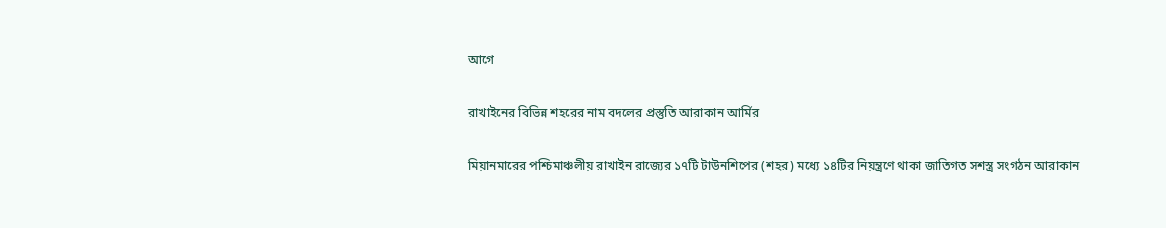আগে

রাখাইনের বিভিন্ন শহরের নাম বদলের প্রস্তুতি আরাকান আর্মির

মিয়ানমারের পশ্চিমাঞ্চলীয় রাখাইন রাজ্যের ১৭টি টাউনশিপের (শহর) মধ্যে ১৪টির নিয়ন্ত্রণে থাকা জাতিগত সশস্ত্র সংগঠন আরাকান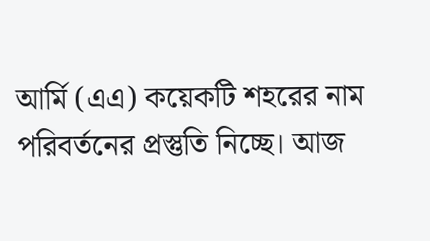আর্মি (এএ) কয়েকটি শহরের নাম পরিবর্তনের প্রস্তুতি নিচ্ছে। আজ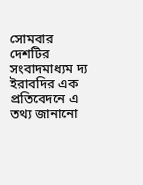সোমবার দেশটির সংবাদমাধ্যম দ্য ইরাবদির এক প্রতিবেদনে এ তথ্য জানানো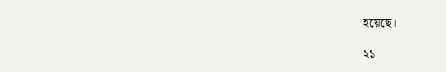হয়েছে।

২১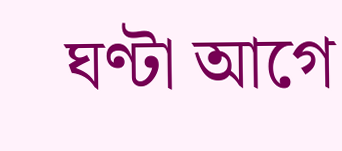ঘণ্টা আগে